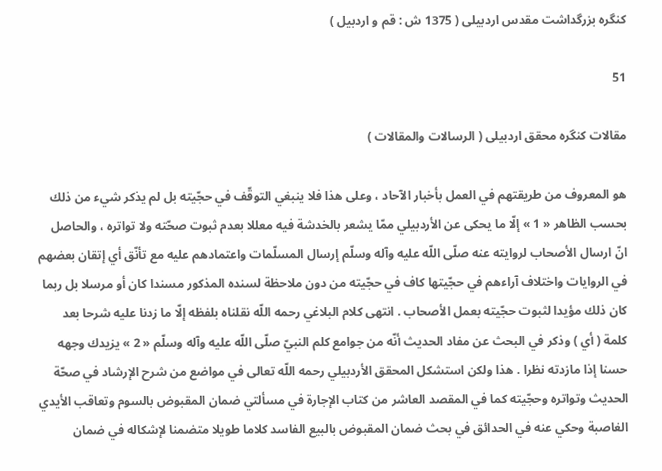كنگره بزرگداشت مقدس اردبيلى ( 1375 ش : قم و اردبيل )

51

مقالات كنگره محقق اردبيلى ( الرسالات والمقالات )

هو المعروف من طريقتهم في العمل بأخبار الآحاد ، وعلى هذا فلا ينبغي التوقّف في حجّيته بل لم يذكر شيء من ذلك بحسب الظاهر « 1 » إلّا ما يحكى عن الأردبيلي ممّا يشعر بالخدشة فيه معللا بعدم ثبوت صحّته ولا تواتره ، والحاصل انّ ارسال الأصحاب لروايته عنه صلّى اللّه عليه وآله وسلّم إرسال المسلّمات واعتمادهم عليه مع تأنّق أي إتقان بعضهم في الروايات واختلاف آراءهم في حجّيتها كاف في حجّيته من دون ملاحظة لسنده المذكور مسندا كان أو مرسلا بل ربما كان ذلك مؤيدا لثبوت حجّيته بعمل الأصحاب . انتهى كلام البلاغي رحمه اللّه نقلناه بلفظه إلّا ما زدنا عليه شرحا بعد كلمة ( أي ) وذكر في البحث عن مفاد الحديث أنّه من جوامع كلم النبيّ صلّى اللّه عليه وآله وسلّم « 2 » يزيدك وجهه حسنا إذا مازدته نظرا . هذا ولكن استشكل المحقق الأردبيلي رحمه اللّه تعالى في مواضع من شرح الإرشاد في صحّة الحديث وتواتره وحجّيته كما في المقصد العاشر من كتاب الإجارة في مسألتي ضمان المقبوض بالسوم وتعاقب الأيدي الغاصبة وحكي عنه في الحدائق في بحث ضمان المقبوض بالبيع الفاسد كلاما طويلا متضمنا لإشكاله في ضمان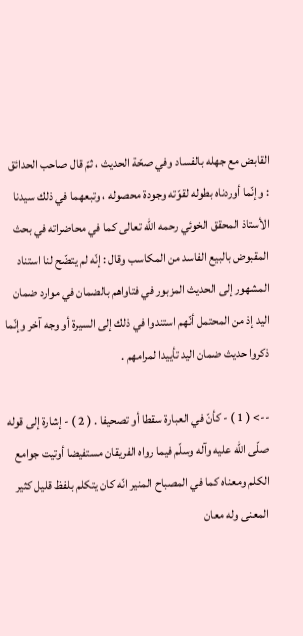القابض مع جهله بالفساد وفي صحّة الحديث ، ثمّ قال صاحب الحدائق : وإنّما أوردناه بطوله لقوّته وجودة محصوله ، وتبعهما في ذلك سيدنا الأستاذ المحقق الخوئي رحمه اللّه تعالى كما في محاضراته في بحث المقبوض بالبيع الفاسد من المكاسب وقال : إنّه لم يتضّح لنا استناد المشهور إلى الحديث المزبور في فتاواهم بالضمان في موارد ضمان اليد إذ من المحتمل أنّهم استندوا في ذلك إلى السيرة أو وجه آخر وإنّما ذكروا حديث ضمان اليد تأييدا لمرامهم .

--> ( 1 ) - كأنّ في العبارة سقطا أو تصحيفا . ( 2 ) - إشارة إلى قوله صلّى اللّه عليه وآله وسلّم فيما رواه الفريقان مستفيضا أوتيت جوامع الكلم ومعناه كما في المصباح المنير انّه كان يتكلم بلفظ قليل كثير المعنى وله معان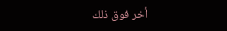أخر فوق ذلك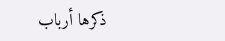ذكرها أرباب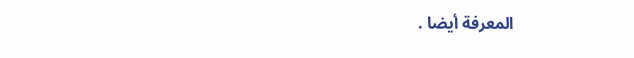المعرفة أيضا .